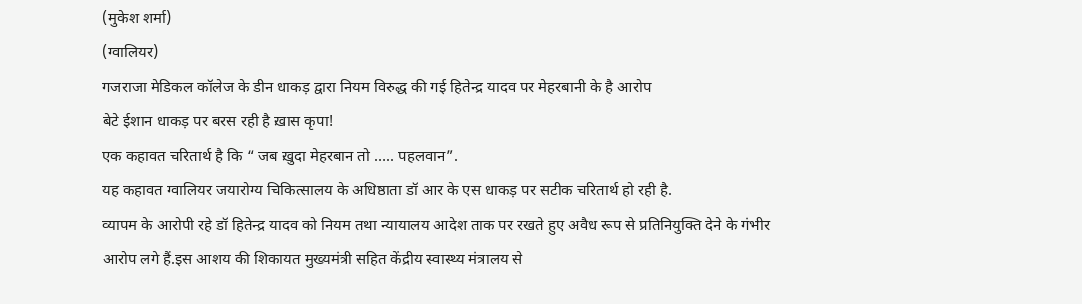(मुकेश शर्मा)
(ग्वालियर)
गजराजा मेडिकल कॉलेज के डीन धाकड़ द्वारा नियम विरुद्ध की गई हितेन्द्र यादव पर मेहरबानी के है आरोप
बेटे ईशान धाकड़ पर बरस रही है ख़ास कृपा!
एक कहावत चरितार्थ है कि “ जब ख़ुदा मेहरबान तो ….. पहलवान”.
यह कहावत ग्वालियर जयारोग्य चिकित्सालय के अधिष्ठाता डॉ आर के एस धाकड़ पर सटीक चरितार्थ हो रही है.
व्यापम के आरोपी रहे डॉ हितेन्द्र यादव को नियम तथा न्यायालय आदेश ताक पर रखते हुए अवैध रूप से प्रतिनियुक्ति देने के गंभीर आरोप लगे हैं.इस आशय की शिकायत मुख्यमंत्री सहित केंद्रीय स्वास्थ्य मंत्रालय से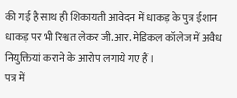की गई है साथ ही शिकायती आवेदन में धाकड़ के पुत्र ईशान धाकड़ पर भी रिश्वत लेकर जी.आर. मेडिकल कॉलेज में अवैध नियुक्तियां कराने के आरोप लगाये गए हैं ।
पत्र में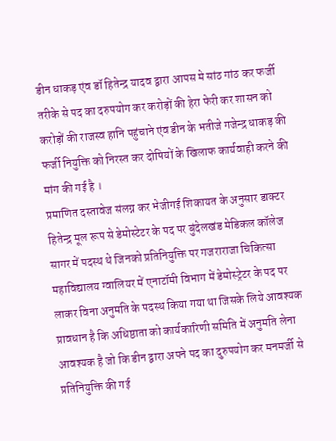डीन धाकड़ एंव डॉ हितेन्द्र यादव द्वारा आपस मे सांठ गांठ कर फर्जी तरीके से पद का दरुपयोग कर करोड़ों की हेरा फेरी कर शासन को करोड़ों की राजस्व हानि पहुंचाने एंव डीन के भतीजे गजेन्द्र धाकड़ की फर्जी नियुक्ति को निरस्त कर दोषियों के खिलाफ कार्यवाही करने की मांग की गई है ।
प्रमाणित दस्तावेज संलग्न कर भेजीगई शिकायत के अनुसार डाक्टर हितेन्द्र मूल रूप से डेमोस्टेटर के पद पर बुंदेलखंड मेडिकल कॉलेज सागर में पदस्थ थे जिनको प्रतिनियुक्ति पर गजराराजा चिकित्सा महाविद्यालय ग्वालियर में एनाटॉमी विभाग में डेमोस्ट्रेटर के पद पर लाकर विना अनुमति के पदस्थ किया गया था जिसके लिये आवश्यक प्रावधान है कि अधिष्ठाता को कार्यकारिणी समिति में अनुमति लेना आवश्यक है जो कि डीन द्वारा अपने पद का दुरुपयोग कर मनमर्जी से प्रतिनियुक्ति की गई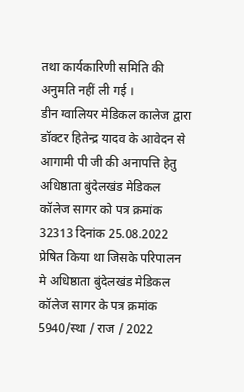तथा कार्यकारिणी समिति की अनुमति नहीं ली गई ।
डीन ग्वालियर मेडिकल कालेज द्वारा डॉक्टर हितेन्द्र यादव के आवेदन से आगामी पी जी की अनापत्ति हेतु अधिष्ठाता बुंदेलखंड मेडिकल कॉलेज सागर को पत्र क्रमांक 32313 दिनांक 25.08.2022 प्रेषित किया था जिसके परिपालन मे अधिष्ठाता बुंदेलखंड मेडिकल कॉलेज सागर के पत्र क्रमांक 5940/स्था / राज / 2022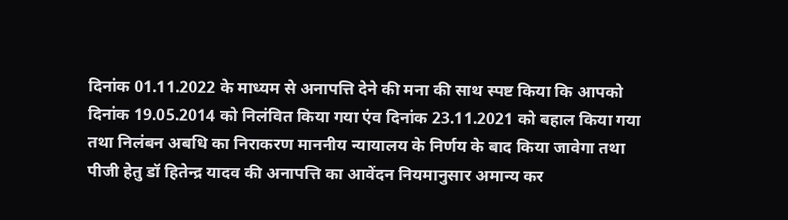दिनांक 01.11.2022 के माध्यम से अनापत्ति देने की मना की साथ स्पष्ट किया कि आपको दिनांक 19.05.2014 को निलंवित किया गया एंव दिनांक 23.11.2021 को बहाल किया गया तथा निलंबन अबधि का निराकरण माननीय न्यायालय के निर्णय के बाद किया जावेगा तथा पीजी हेतु डॉ हितेन्द्र यादव की अनापत्ति का आवेंदन नियमानुसार अमान्य कर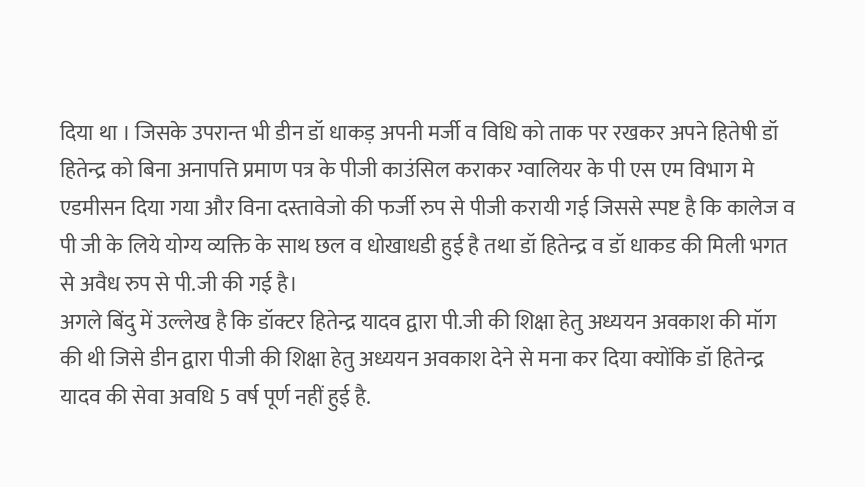दिया था । जिसके उपरान्त भी डीन डॉ धाकड़ अपनी मर्जी व विधि को ताक पर रखकर अपने हितेषी डॉ हितेन्द्र को बिना अनापत्ति प्रमाण पत्र के पीजी काउंसिल कराकर ग्वालियर के पी एस एम विभाग मे एडमीसन दिया गया और विना दस्तावेजो की फर्जी रुप से पीजी करायी गई जिससे स्पष्ट है कि कालेज व पी जी के लिये योग्य व्यक्ति के साथ छल व धोखाधडी हुई है तथा डॉ हितेन्द्र व डॉ धाकड की मिली भगत से अवैध रुप से पी.जी की गई है।
अगले बिंदु में उल्लेख है कि डॉक्टर हितेन्द्र यादव द्वारा पी.जी की शिक्षा हेतु अध्ययन अवकाश की मॉग की थी जिसे डीन द्वारा पीजी की शिक्षा हेतु अध्ययन अवकाश देने से मना कर दिया क्योंकि डॉ हितेन्द्र यादव की सेवा अवधि 5 वर्ष पूर्ण नहीं हुई है.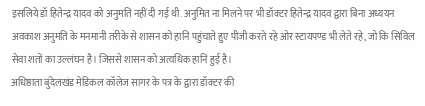इसलिये डॉ हितेन्द्र यादव को अनुमति नहीं दी गई थी. अनुमित ना मिलने पर भी डॉक्टर हितेन्द्र यादव द्वारा बिना अध्ययन अवकाश अनुमति के मनमानी तरीके से शासन को हानि पहुंचाते हुए पीजी करते रहे ओर स्टायपण्ड भी लेते रहे, जो कि सिविल सेवा शतों का उल्लंघन है। जिससे शासन को अत्यधिक हानि हुई है।
अधिष्ठाता बुंदेलखंड मेडिकल कॉलेज सागर के पत्र के द्वारा डॉक्टर की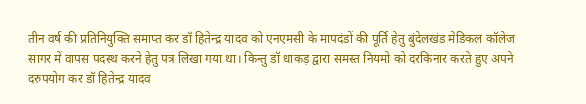तीन वर्ष की प्रतिनियुक्ति समाप्त कर डॉ हितेन्द्र यादव को एनएमसी के मापदंडों की पूर्ति हेतु बुंदेलखंड मेडिकल कॉलेज सागर में वापस पदस्थ करने हेतु पत्र लिखा गया था। किन्तु डॉ धाकड़ द्वारा समस्त नियमो को दरकिनार करते हुए अपने दरुपयोग कर डॉ हितेन्द्र यादव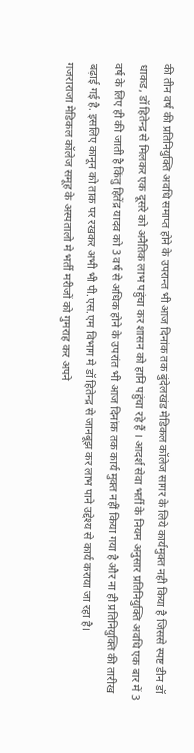की तीन वर्ष की प्रतिनियुक्ति अवधि समाप्त होने के उपरान्त भी आज दिनांक तक बुंदेलखंड मेडिकल कॉलेज सागर के लिये कार्यमुक्त नही किया है जिससे स्पष्ट डीन डॉ धाकड, डॉ हितेन्द्र से मिलकर एक दूसरे को अनैतिक लाभ पहुंचा कर शासन को हानि पहुंचा रहे हैं । आदर्श सेवा भर्ती के नियम अनुसार प्रतिनियुक्ति अवधि एक बार में 3 वर्ष के लिए ही की जाती है किंतु हितेंद्र यादव को 3 वर्ष से अधिक होने के उपरांत भी आज दिनांक तक कार्य मुक्त नहीं किया गया है और ना ही प्रतिनियुक्ति की तारीख बढ़ाई गई है. इसलिए कानून को ताक पर रखकर अभी भी पी.एस.एम विभाग मे डॉ हितेन्द्र से जानबूझ कर लाभ पाने उद्देश्य से कार्य कराया जा रहा है।
गजराराजा मेडिकल कॉलेज समूह के अस्पतालो मे भर्ती मरीजों को गुमराह कर अपने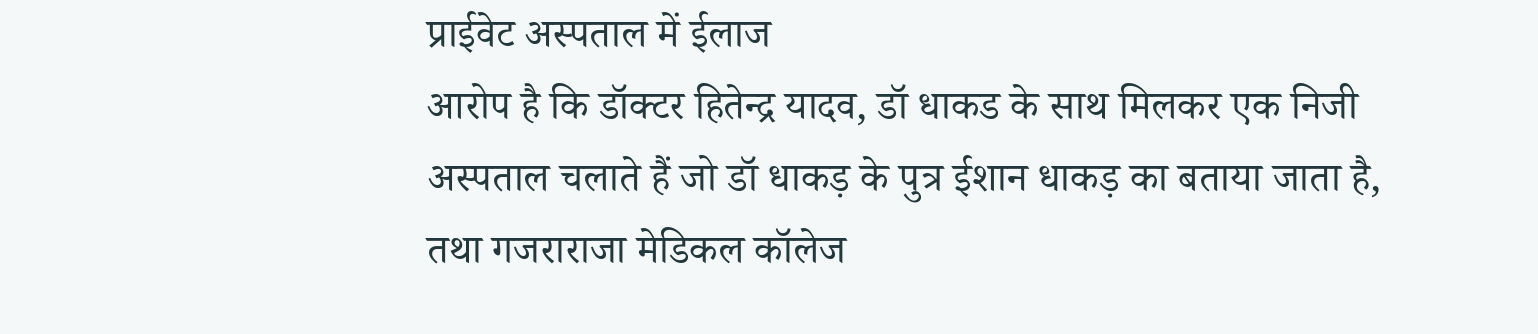प्राईवेट अस्पताल में ईलाज
आरोप है कि डॉक्टर हितेन्द्र यादव, डॉ धाकड के साथ मिलकर एक निजी अस्पताल चलाते हैं जो डॉ धाकड़ के पुत्र ईशान धाकड़ का बताया जाता है, तथा गजराराजा मेडिकल कॉलेज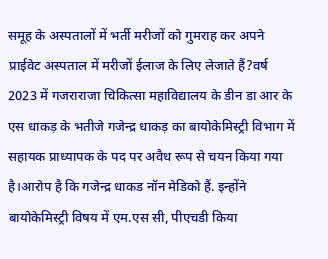समूह के अस्पतालों में भर्ती मरीजों को गुमराह कर अपने प्राईवेट अस्पताल में मरीजों ईलाज के लिए लेजाते हैं?वर्ष 2023 में गजराराजा चिकित्सा महाविद्यालय के डीन डा आर के एस धाकड़ के भतीजे गजेन्द्र धाकड़ का बायोकेमिस्ट्री विभाग में सहायक प्राध्यापक के पद पर अवैध रूप से चयन किया गया है।आरोप है कि गजेन्द्र धाकड नॉन मेडिको हैं. इन्होंने बायोकेमिस्ट्री विषय में एम.एस सी, पीएचडी किया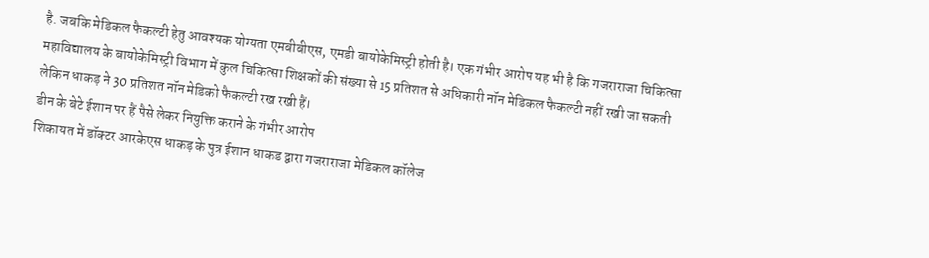है. जबकि मेडिकल फैकल्टी हेतु आवश्यक योग्यता एमबीबीएस, एमडी बायोकेमिस्ट्री होती है। एक गंभीर आरोप यह भी है कि गजराराजा चिकित्सा महाविद्यालय के बायोकेमिस्ट्री विभाग में कुल चिकित्सा शिक्षकों की संख्या से 15 प्रतिशत से अधिकारी नॉन मेडिकल फैकल्टी नहीं रखी जा सकती लेकिन धाकड़ ने 30 प्रतिशत नॉन मेडिको फैकल्टी रख रखी हैं।
डीन के बेटे ईशान पर हैं पैसे लेकर नियुक्ति कराने के गंभीर आरोप
शिकायत में डॉक्टर आरकेएस धाकड़ के पुत्र ईशान धाकड द्वारा गजराराजा मेडिकल कॉलेज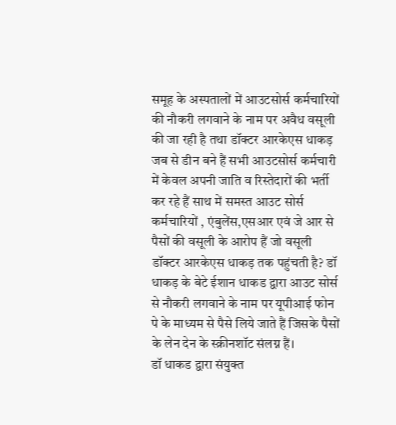समूह के अस्पतालों में आउटसोर्स कर्मचारियों की नौकरी लगवाने के नाम पर अवैध वसूली की जा रही है तथा डॉक्टर आरकेएस धाकड़ जब से डीन बने हैं सभी आउटसोर्स कर्मचारी में केवल अपनी जाति व रिस्तेदारों की भर्ती कर रहे हैं साथ में समस्त आउट सोर्स कर्मचारियों , एंबुलेंस,एसआर एवं जे आर से पैसों की वसूली के आरोप हैं जो वसूली डॉक्टर आरकेएस धाकड़ तक पहुंचती है? डॉ धाकड़ के बेटे ईशान धाकड द्वारा आउट सोर्स से नौकरी लगवाने के नाम पर यूपीआई फोन पे के माध्यम से पैसे लिये जाते हैं जिसके पैसों के लेन देन के स्क्रीनशॉट संलग्न हैं।
डॉ धाकड द्वारा संयुक्त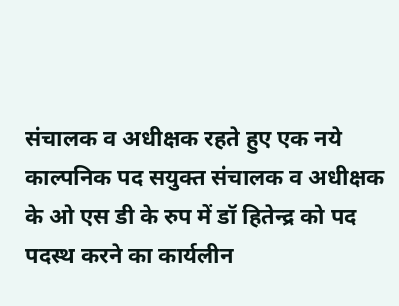संचालक व अधीक्षक रहते हुए एक नये काल्पनिक पद सयुक्त संचालक व अधीक्षक के ओ एस डी के रुप में डॉ हितेन्द्र को पद पदस्थ करने का कार्यलीन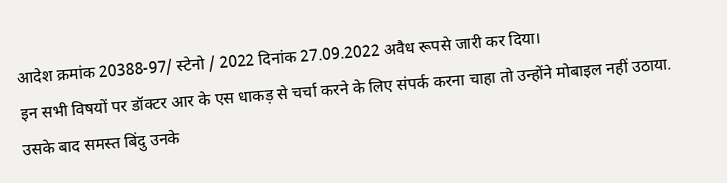आदेश क्रमांक 20388-97/ स्टेनो / 2022 दिनांक 27.09.2022 अवैध रूपसे जारी कर दिया।
इन सभी विषयों पर डॉक्टर आर के एस धाकड़ से चर्चा करने के लिए संपर्क करना चाहा तो उन्होंने मोबाइल नहीं उठाया.
उसके बाद समस्त बिंदु उनके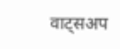वाट्सअप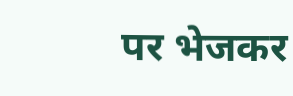पर भेजकर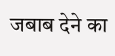जबाब देने का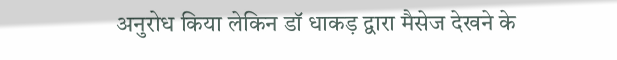अनुरोध किया लेकिन डॉ धाकड़ द्वारा मैसेज देखने के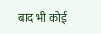बाद भी कोई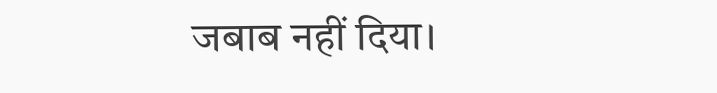जबाब नहीं दिया।